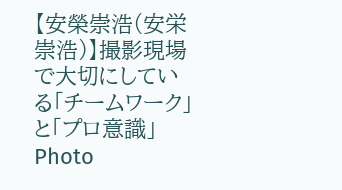【安榮崇浩(安栄崇浩)】撮影現場で大切にしている「チームワーク」と「プロ意識」
Photo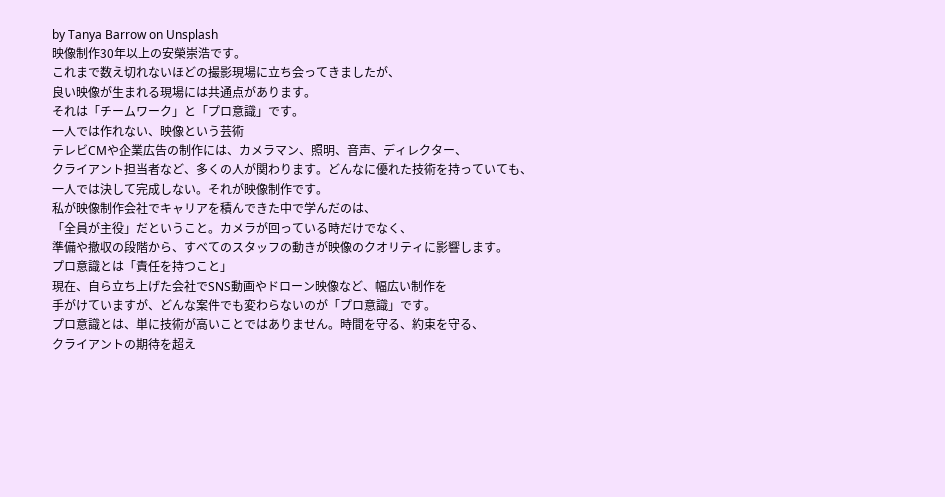by Tanya Barrow on Unsplash
映像制作30年以上の安榮崇浩です。
これまで数え切れないほどの撮影現場に立ち会ってきましたが、
良い映像が生まれる現場には共通点があります。
それは「チームワーク」と「プロ意識」です。
一人では作れない、映像という芸術
テレビCMや企業広告の制作には、カメラマン、照明、音声、ディレクター、
クライアント担当者など、多くの人が関わります。どんなに優れた技術を持っていても、一人では決して完成しない。それが映像制作です。
私が映像制作会社でキャリアを積んできた中で学んだのは、
「全員が主役」だということ。カメラが回っている時だけでなく、
準備や撤収の段階から、すべてのスタッフの動きが映像のクオリティに影響します。
プロ意識とは「責任を持つこと」
現在、自ら立ち上げた会社でSNS動画やドローン映像など、幅広い制作を
手がけていますが、どんな案件でも変わらないのが「プロ意識」です。
プロ意識とは、単に技術が高いことではありません。時間を守る、約束を守る、
クライアントの期待を超え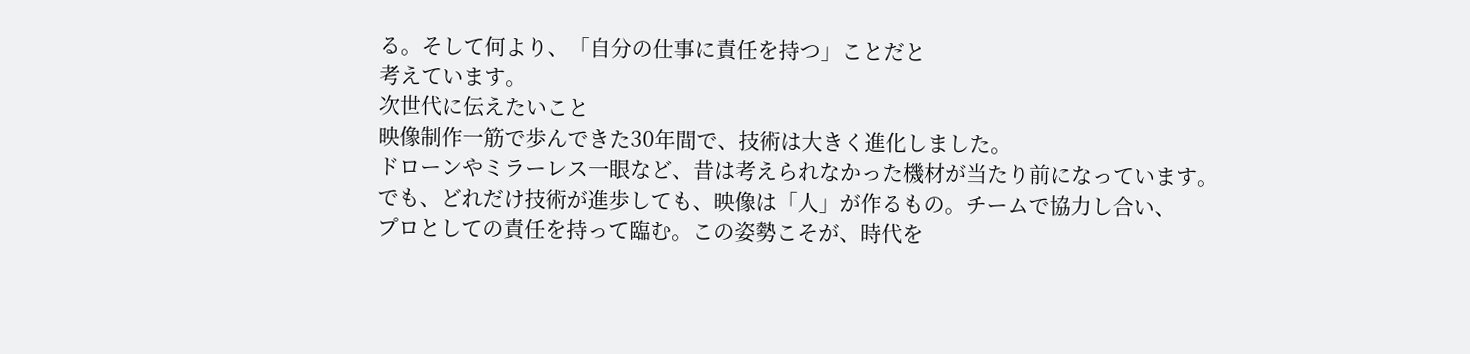る。そして何より、「自分の仕事に責任を持つ」ことだと
考えています。
次世代に伝えたいこと
映像制作一筋で歩んできた30年間で、技術は大きく進化しました。
ドローンやミラーレス一眼など、昔は考えられなかった機材が当たり前になっています。
でも、どれだけ技術が進歩しても、映像は「人」が作るもの。チームで協力し合い、
プロとしての責任を持って臨む。この姿勢こそが、時代を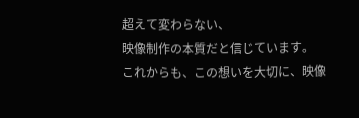超えて変わらない、
映像制作の本質だと信じています。
これからも、この想いを大切に、映像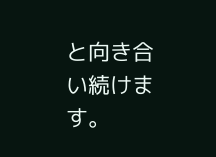と向き合い続けます。